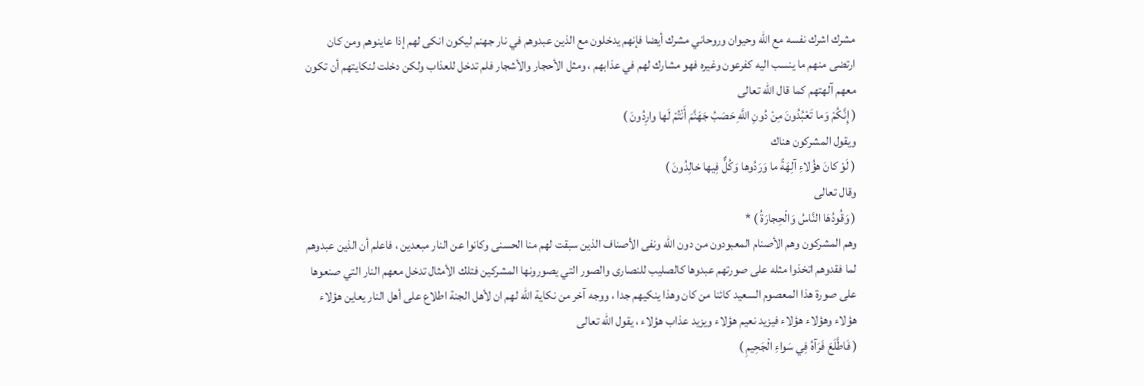مشرك اشرك نفسه مع اللّه وحيوان وروحاني مشرك أيضا فإنهم يدخلون مع الذين عبدوهم في نار جهنم ليكون انكى لهم إذا عاينوهم ومن كان ارتضى منهم ما ينسب اليه كفرعون وغيره فهو مشارك لهم في عذابهم ، ومثل الأحجار والأشجار فلم تدخل للعذاب ولكن دخلت لنكايتهم أن تكون معهم آلهتهم كما قال اللّه تعالى
( إِنَّكُمْ وَما تَعْبُدُونَ مِنْ دُونِ اللَّهِ حَصَبُ جَهَنَّمَ أَنْتُمْ لَها وارِدُونَ )
ويقول المشركون هناك
( لَوْ كانَ هؤُلاءِ آلِهَةً ما وَرَدُوها وَكُلٌّ فِيها خالِدُونَ )
وقال تعالى
( وَقُودُهَا النَّاسُ وَالْحِجارَةُ ) *
وهم المشركون وهم الأصنام المعبودون من دون اللّه ونفى الأصناف الذين سبقت لهم منا الحسنى وكانوا عن النار مبعدين ، فاعلم أن الذين عبدوهم لما فقدوهم اتخذوا مثله على صورتهم عبدوها كالصليب للنصارى والصور التي يصورونها المشركين فتلك الأمثال تدخل معهم النار التي صنعوها على صورة هذا المعصوم السعيد كائنا من كان وهذا ينكيهم جدا ، ووجه آخر من نكاية اللّه لهم ان لأهل الجنة اطلاع على أهل النار يعاين هؤلاء هؤلاء وهؤلاء هؤلاء فيزيد نعيم هؤلاء ويزيد عذاب هؤلاء ، يقول اللّه تعالى
( فَاطَّلَعَ فَرَآهُ فِي سَواءِ الْجَحِيمِ )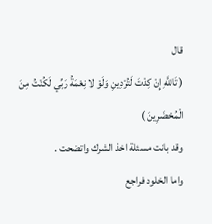قال
( تَاللَّهِ إِنْ كِدْتَ لَتُرْدِينِ وَلَوْ لا نِعْمَةُ رَبِّي لَكُنْتُ مِنَ الْمُحْضَرِينَ )
وقد بانت مسئلة اخذ الشرك واتضحت .
واما الخلود فراجع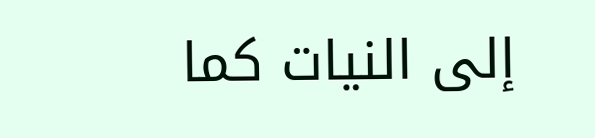إلى النيات كما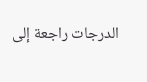الدرجات راجعة إلى